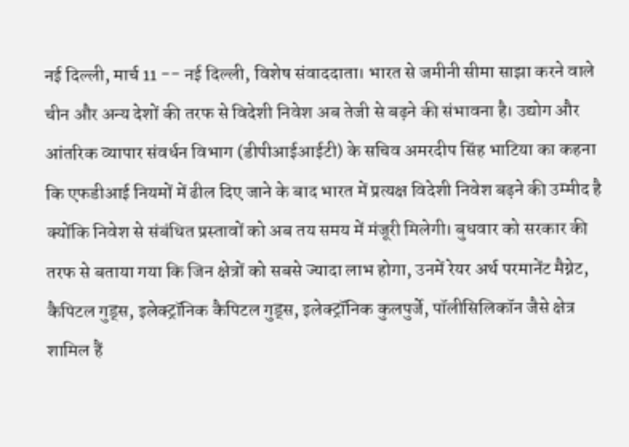नई दिल्ली, मार्च 11 -- नई दिल्ली, विशेष संवाददाता। भारत से जमीनी सीमा साझा करने वाले चीन और अन्य देशों की तरफ से विदेशी निवेश अब तेजी से बढ़ने की संभावना है। उद्योग और आंतरिक व्यापार संवर्धन विभाग (डीपीआईआईटी) के सचिव अमरदीप सिंह भाटिया का कहना कि एफडीआई नियमों में ढील दिए जाने के बाद भारत में प्रत्यक्ष विदेशी निवेश बढ़ने की उम्मीद है क्योंकि निवेश से संबंधित प्रस्तावों को अब तय समय में मंजूरी मिलेगी। बुधवार को सरकार की तरफ से बताया गया कि जिन क्षेत्रों को सबसे ज्यादा लाभ होगा, उनमें रेयर अर्थ परमानेंट मैग्नेट, कैपिटल गुड्स, इलेक्ट्रॉनिक कैपिटल गुड्स, इलेक्ट्रॉनिक कुलपुर्जे, पॉलीसिलिकॉन जैसे क्षेत्र शामिल हैं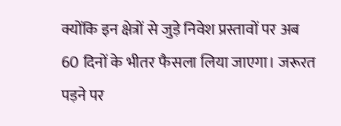क्योंकि इन क्षेत्रों से जुड़े निवेश प्रस्तावों पर अब 60 दिनों के भीतर फैसला लिया जाएगा। जरूरत पड़ने पर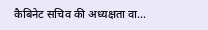कैबिनेट सचिव की अध्यक्षता वा...